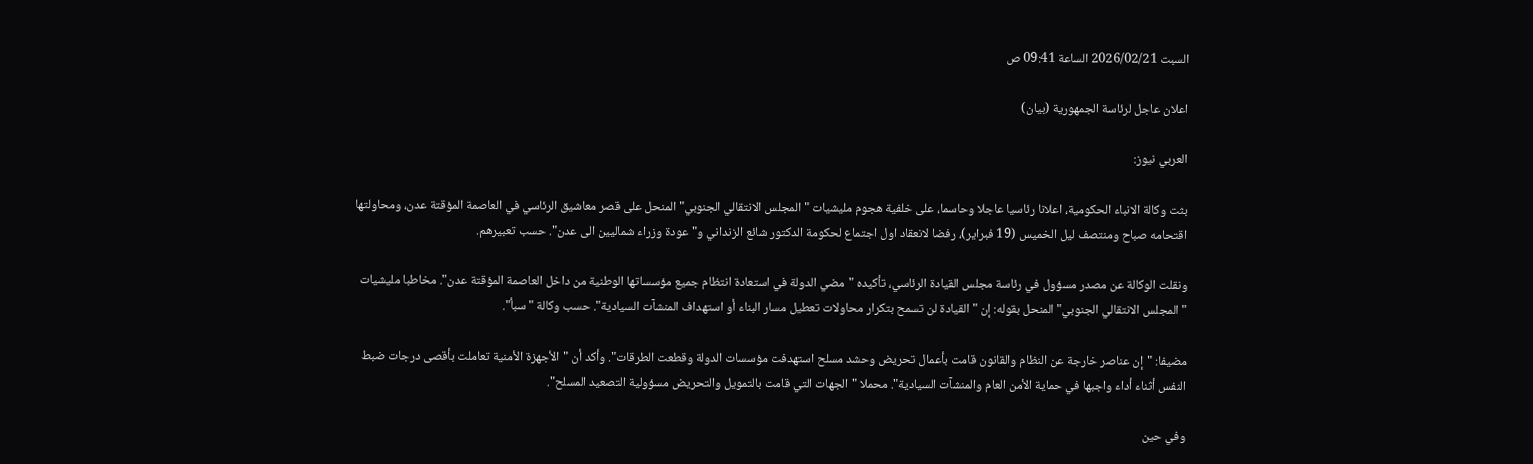السبت 2026/02/21 الساعة 09:41 ص

اعلان عاجل لرئاسة الجمهورية (بيان)

العربي نيوز:

بثت وكالة الانباء الحكومية، اعلانا رئاسيا عاجلا وحاسما، على خلفية هجوم مليشيات "المجلس الانتقالي الجنوبي" المنحل على قصر معاشيق الرئاسي في العاصمة المؤقتة عدن، ومحاولتها اقتحامه صباح ومنتصف ليل الخميس (19 فبراير)، رفضا لانعقاد اول اجتماع لحكومة الدكتور شائع الزنداني و"عودة وزراء شماليين الى عدن". حسب تعبيرهم.

ونقلت الوكالة عن مصدر مسؤول في رئاسة مجلس القيادة الرئاسي، تأكيده "مضي الدولة في استعادة انتظام جميع مؤسساتها الوطنية من داخل العاصمة المؤقتة عدن". مخاطبا مليشيات "المجلس الانتقالي الجنوبي" المنحل بقوله: إن "القيادة لن تسمح بتكرار محاولات تعطيل مسار البناء أو استهداف المنشآت السيادية". حسب وكالة "سبأ".

مضيفا: "إن عناصر خارجة عن النظام والقانون قامت بأعمال تحريض وحشد مسلح استهدفت مؤسسات الدولة وقطعت الطرقات". وأكد أن "الأجهزة الأمنية تعاملت بأقصى درجات ضبط النفس أثناء أداء واجبها في حماية الأمن العام والمنشآت السيادية". محملا "الجهات التي قامت بالتمويل والتحريض مسؤولية التصعيد المسلح".

وفي حين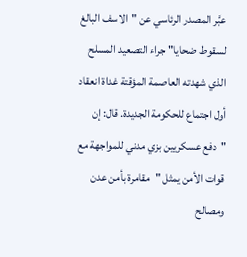عبَّر المصدر الرئاسي عن "الاسف البالغ لسقوط ضحايا" جراء التصعيد المسلح الذي شهدته العاصمة المؤقتة غداة انعقاد أول اجتماع للحكومة الجديدة. قال: إن "دفع عسكريين بزي مدني للمواجهة مع قوات الأمن يمثل "مقامرة بأمن عدن ومصالح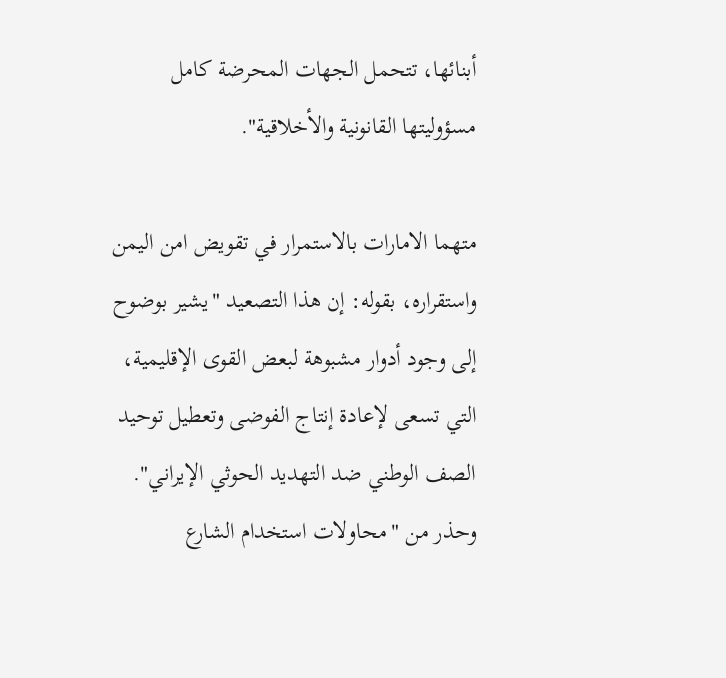أبنائها، تتحمل الجهات المحرضة كامل مسؤوليتها القانونية والأخلاقية".

متهما الامارات بالاستمرار في تقويض امن اليمن واستقراره، بقوله: إن هذا التصعيد "يشير بوضوح إلى وجود أدوار مشبوهة لبعض القوى الإقليمية، التي تسعى لإعادة إنتاج الفوضى وتعطيل توحيد الصف الوطني ضد التهديد الحوثي الإيراني". وحذر من "محاولات استخدام الشارع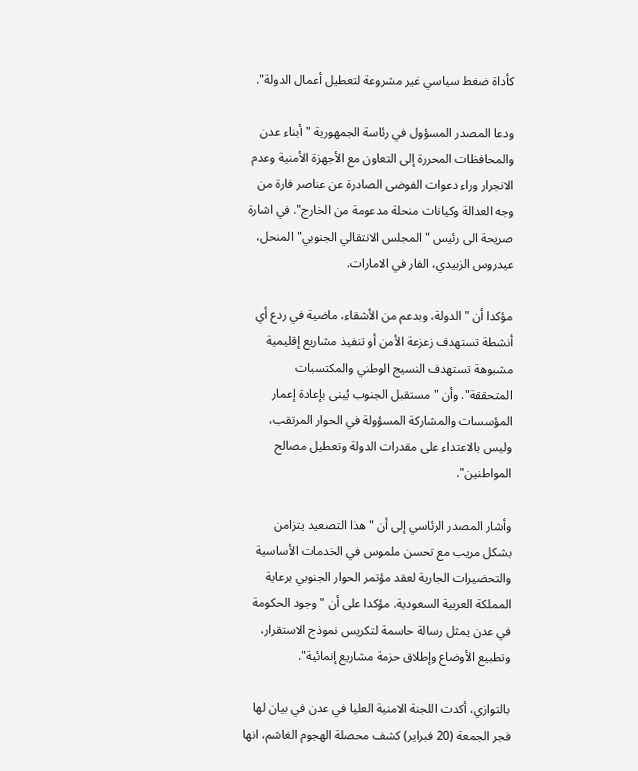كأداة ضغط سياسي غير مشروعة لتعطيل أعمال الدولة".

ودعا المصدر المسؤول في رئاسة الجمهورية "أبناء عدن والمحافظات المحررة إلى التعاون مع الأجهزة الأمنية وعدم الانجرار وراء دعوات الفوضى الصادرة عن عناصر فارة من وجه العدالة وكيانات منحلة مدعومة من الخارج". في اشارة صريحة الى رئيس "المجلس الانتقالي الجنوبي" المنحل، عيدروس الزبيدي، الفار في الامارات.

مؤكدا أن "الدولة، وبدعم من الأشقاء، ماضية في ردع أي أنشطة تستهدف زعزعة الأمن أو تنفيذ مشاريع إقليمية مشبوهة تستهدف النسيج الوطني والمكتسبات المتحققة". وأن "مستقبل الجنوب يُبنى بإعادة إعمار المؤسسات والمشاركة المسؤولة في الحوار المرتقب، وليس بالاعتداء على مقدرات الدولة وتعطيل مصالح المواطنين".

وأشار المصدر الرئاسي إلى أن "هذا التصعيد يتزامن بشكل مريب مع تحسن ملموس في الخدمات الأساسية والتحضيرات الجارية لعقد مؤتمر الحوار الجنوبي برعاية المملكة العربية السعودية. مؤكدا على أن "وجود الحكومة في عدن يمثل رسالة حاسمة لتكريس نموذج الاستقرار، وتطبيع الأوضاع وإطلاق حزمة مشاريع إنمائية".

بالتوازي، أكدت اللجنة الامنية العليا في عدن في بيان لها فجر الجمعة (20 فبراير) كشف محصلة الهجوم الغاشم، انها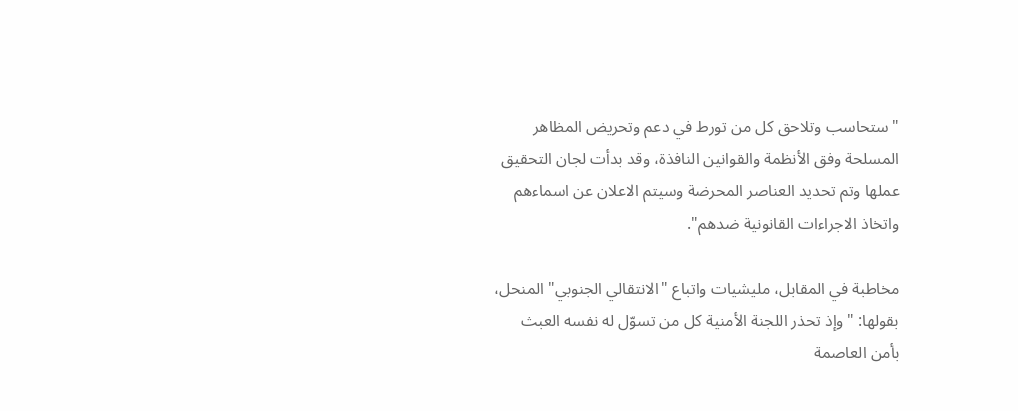"ستحاسب وتلاحق كل من تورط في دعم وتحريض المظاهر المسلحة وفق الأنظمة والقوانين النافذة، وقد بدأت لجان التحقيق عملها وتم تحديد العناصر المحرضة وسيتم الاعلان عن اسماءهم واتخاذ الاجراءات القانونية ضدهم".

مخاطبة في المقابل، مليشيات واتباع "الانتقالي الجنوبي" المنحل، بقولها: "وإذ تحذر اللجنة الأمنية كل من تسوّل له نفسه العبث بأمن العاصمة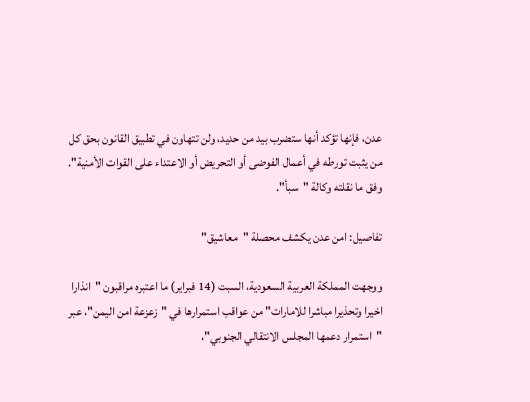عدن، فإنها تؤكد أنها ستضرب بيد من حديد، ولن تتهاون في تطبيق القانون بحق كل من يثبت تورطه في أعمال الفوضى أو التحريض أو الاعتداء على القوات الأمنية". وفق ما نقلته وكالة "سبأ".

تفاصيل: امن عدن يكشف محصلة "معاشيق"

ووجهت المملكة العربية السعودية، السبت (14 فبراير) ما اعتبره مراقبون "انذارا اخيرا وتحذيرا مباشرا للامارات" من عواقب استمرارها في "زعزعة امن اليمن"، عبر "استمرار دعمها المجلس الانتقالي الجنوبي"،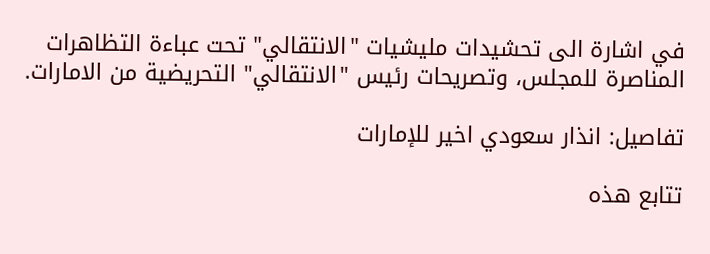في اشارة الى تحشيدات مليشيات "الانتقالي" تحت عباءة التظاهرات المناصرة للمجلس، وتصريحات رئيس "الانتقالي" التحريضية من الامارات.

تفاصيل: انذار سعودي اخير للإمارات

تتابع هذه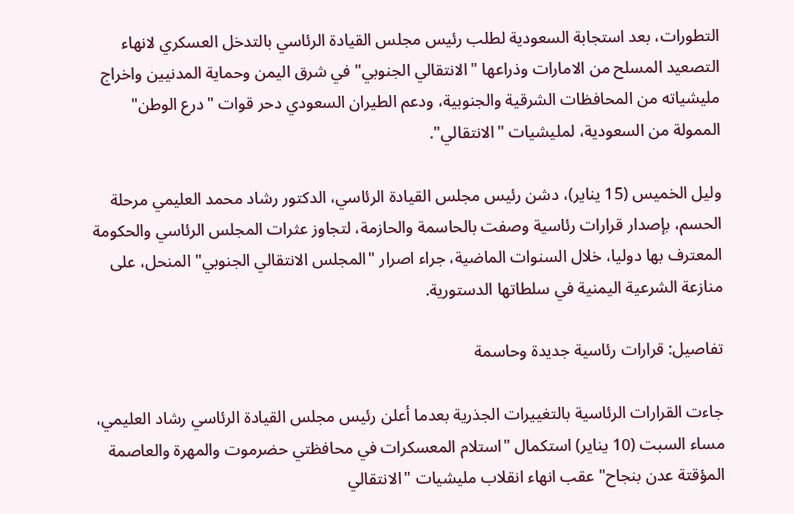التطورات، بعد استجابة السعودية لطلب رئيس مجلس القيادة الرئاسي بالتدخل العسكري لانهاء التصعيد المسلح من الامارات وذراعها "الانتقالي الجنوبي" في شرق اليمن وحماية المدنيين واخراج مليشياته من المحافظات الشرقية والجنوبية، ودعم الطيران السعودي دحر قوات "درع الوطن" الممولة من السعودية، لمليشيات "الانتقالي".

وليل الخميس (15 يناير)، دشن رئيس مجلس القيادة الرئاسي، الدكتور رشاد محمد العليمي مرحلة الحسم، بإصدار قرارات رئاسية وصفت بالحاسمة والحازمة، لتجاوز عثرات المجلس الرئاسي والحكومة المعترف بها دوليا، خلال السنوات الماضية، جراء اصرار "المجلس الانتقالي الجنوبي" المنحل، على منازعة الشرعية اليمنية في سلطاتها الدستورية.

تفاصيل: قرارات رئاسية جديدة وحاسمة

جاءت القرارات الرئاسية بالتغييرات الجذرية بعدما أعلن رئيس مجلس القيادة الرئاسي رشاد العليمي، مساء السبت (10 يناير) استكمال "استلام المعسكرات في محافظتي حضرموت والمهرة والعاصمة المؤقتة عدن بنجاح" عقب انهاء انقلاب مليشيات "الانتقالي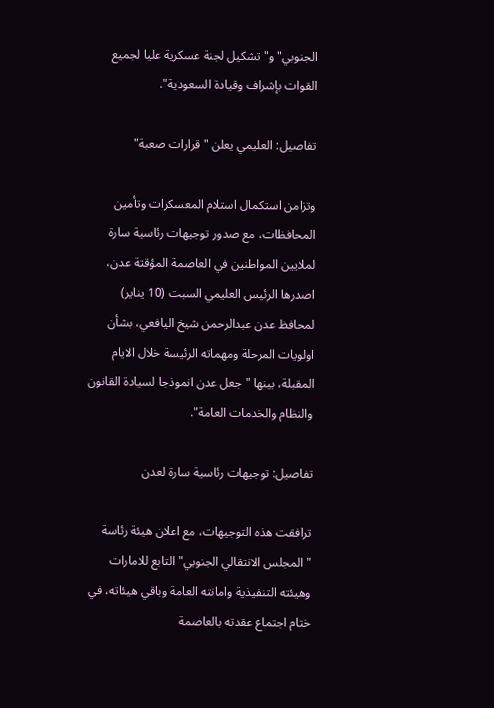الجنوبي" و"تشكيل لجنة عسكرية عليا لجميع القوات بإشراف وقيادة السعودية".

تفاصيل: العليمي يعلن "قرارات صعبة"

وتزامن استكمال استلام المعسكرات وتأمين المحافظات، مع صدور توجيهات رئاسية سارة لملايين المواطنين في العاصمة المؤقتة عدن، اصدرها الرئيس العليمي السبت (10 يناير) لمحافظ عدن عبدالرحمن شيخ اليافعي، بشأن اولويات المرحلة ومهماته الرئيسة خلال الايام المقبلة، بينها "جعل عدن انموذجا لسيادة القانون والنظام والخدمات العامة".

تفاصيل: توجيهات رئاسية سارة لعدن

ترافقت هذه التوجيهات، مع اعلان هيئة رئاسة "المجلس الانتقالي الجنوبي" التابع للامارات وهيئته التنفيذية وامانته العامة وباقي هيئاته، في ختام اجتماع عقدته بالعاصمة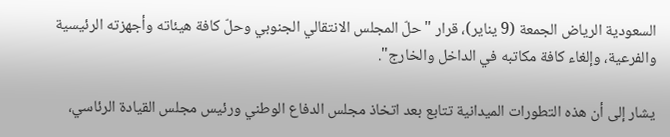السعودية الرياض الجمعة (9 يناير)، قرار "حلّ المجلس الانتقالي الجنوبي وحلّ كافة هيئاته وأجهزته الرئيسية والفرعية، وإلغاء كافة مكاتبه في الداخل والخارج".

يشار إلى أن هذه التطورات الميدانية تتابع بعد اتخاذ مجلس الدفاع الوطني ورئيس مجلس القيادة الرئاسي،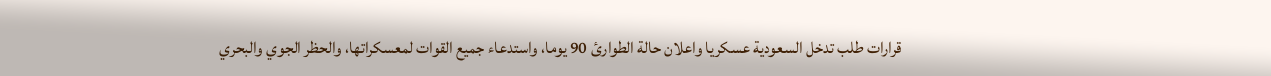قرارات طلب تدخل السعودية عسكريا واعلان حالة الطوارئ 90 يوما، واستدعاء جميع القوات لمعسكراتها، والحظر الجوي والبحري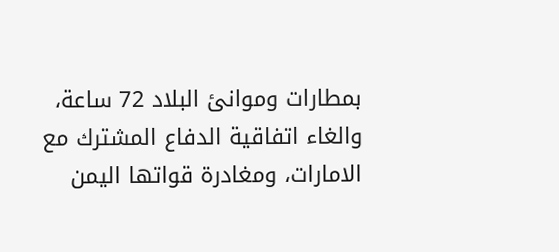بمطارات وموانئ البلاد 72 ساعة، والغاء اتفاقية الدفاع المشترك مع الامارات، ومغادرة قواتها اليمن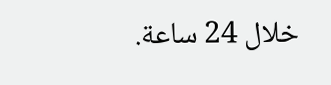خلال 24 ساعة.